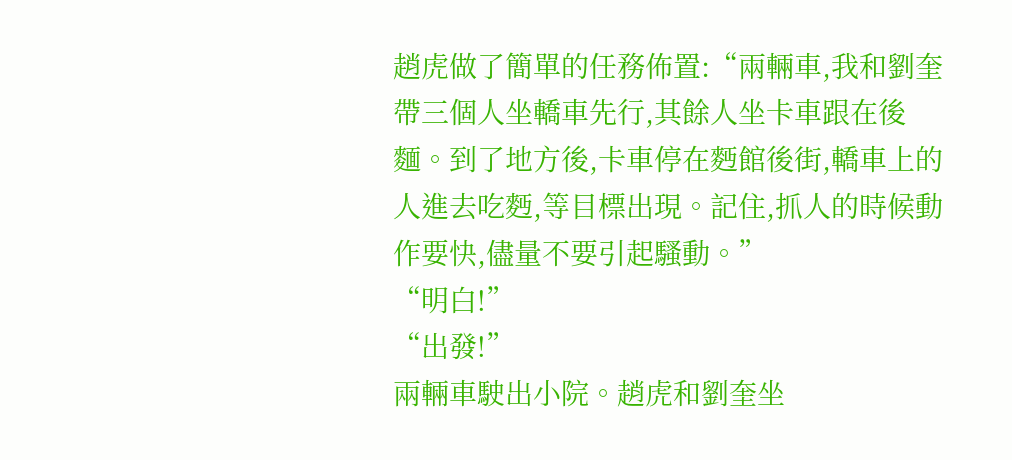趙虎做了簡單的任務佈置:“兩輛車,我和劉奎帶三個人坐轎車先行,其餘人坐卡車跟在後麵。到了地方後,卡車停在麪館後街,轎車上的人進去吃麪,等目標出現。記住,抓人的時候動作要快,儘量不要引起騷動。”
“明白!”
“出發!”
兩輛車駛出小院。趙虎和劉奎坐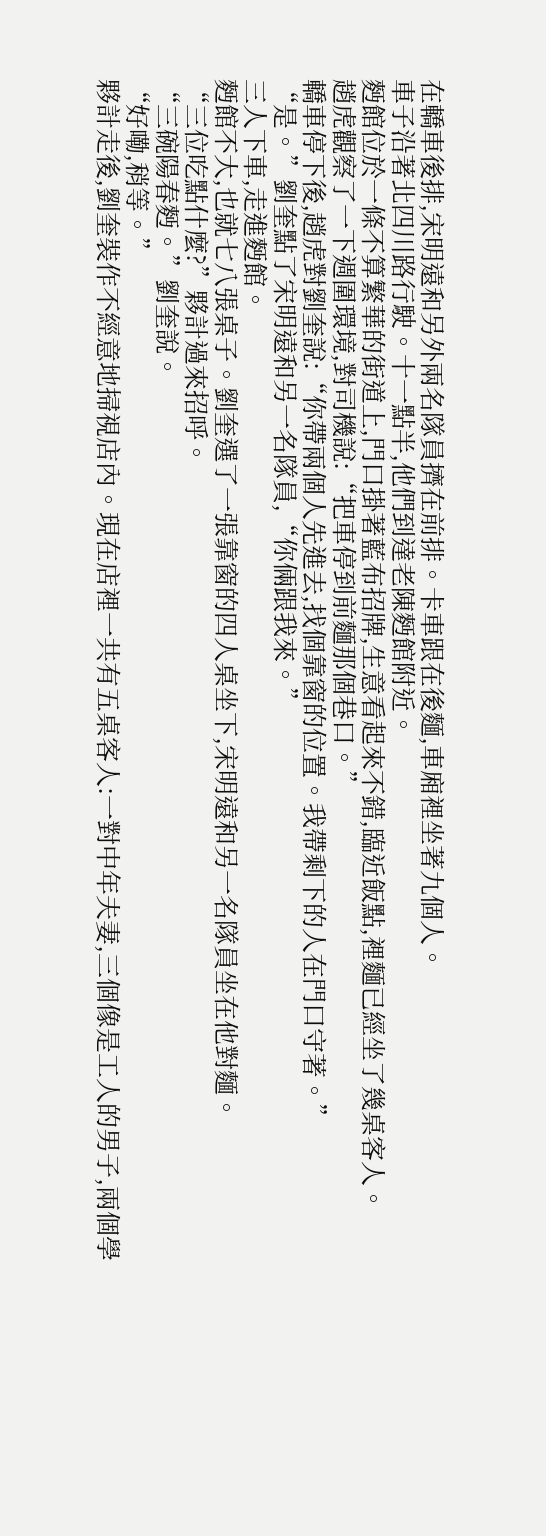在轎車後排,宋明遠和另外兩名隊員擠在前排。卡車跟在後麵,車廂裡坐著九個人。
車子沿著北四川路行駛。十一點半,他們到達老陳麪館附近。
麪館位於一條不算繁華的街道上,門口掛著藍布招牌,生意看起來不錯,臨近飯點,裡麵已經坐了幾桌客人。
趙虎觀察了一下週圍環境,對司機說:“把車停到前麵那個巷口。”
轎車停下後,趙虎對劉奎說:“你帶兩個人先進去,找個靠窗的位置。我帶剩下的人在門口守著。”
“是。”劉奎點了宋明遠和另一名隊員,“你倆跟我來。”
三人下車,走進麪館。
麪館不大,也就七八張桌子。劉奎選了一張靠窗的四人桌坐下,宋明遠和另一名隊員坐在他對麵。
“三位吃點什麼?”夥計過來招呼。
“三碗陽春麪。”劉奎說。
“好嘞,稍等。”
夥計走後,劉奎裝作不經意地掃視店內。現在店裡一共有五桌客人:一對中年夫妻,三個像是工人的男子,兩個學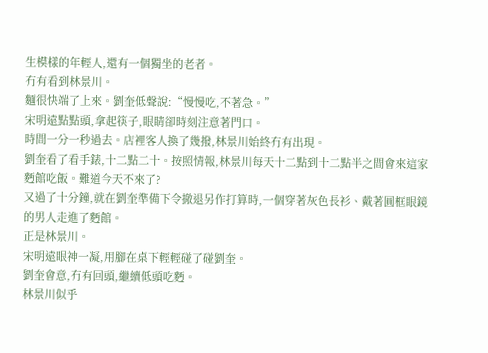生模樣的年輕人,還有一個獨坐的老者。
冇有看到林景川。
麵很快端了上來。劉奎低聲說:“慢慢吃,不著急。”
宋明遠點點頭,拿起筷子,眼睛卻時刻注意著門口。
時間一分一秒過去。店裡客人換了幾撥,林景川始終冇有出現。
劉奎看了看手錶,十二點二十。按照情報,林景川每天十二點到十二點半之間會來這家麪館吃飯。難道今天不來了?
又過了十分鐘,就在劉奎準備下令撤退另作打算時,一個穿著灰色長衫、戴著圓框眼鏡的男人走進了麪館。
正是林景川。
宋明遠眼神一凝,用腳在桌下輕輕碰了碰劉奎。
劉奎會意,冇有回頭,繼續低頭吃麪。
林景川似乎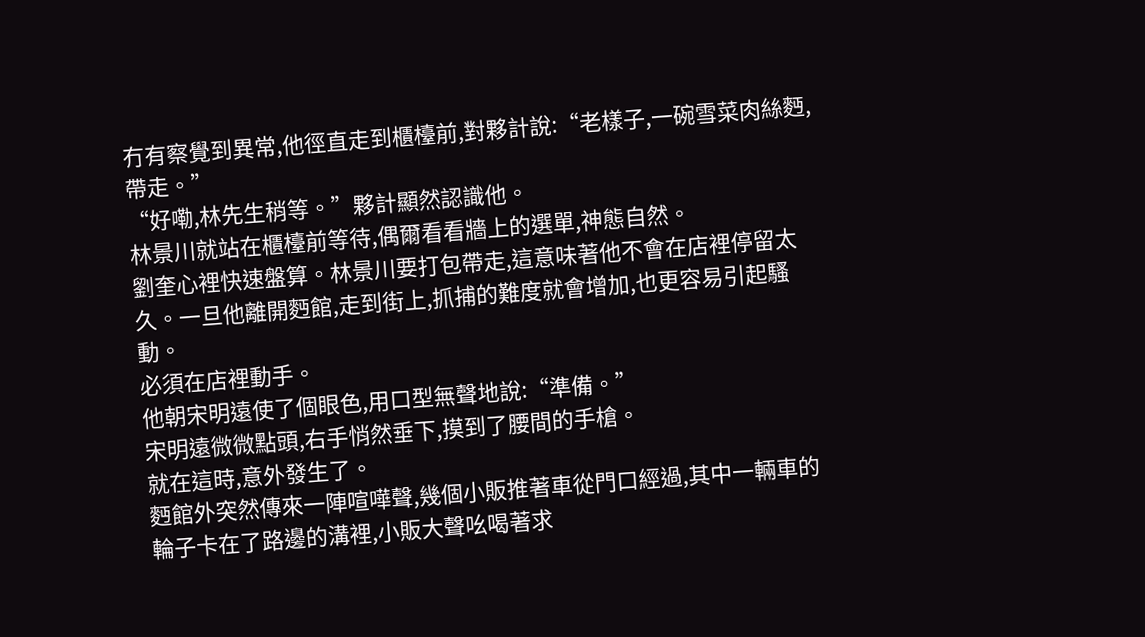冇有察覺到異常,他徑直走到櫃檯前,對夥計說:“老樣子,一碗雪菜肉絲麪,帶走。”
“好嘞,林先生稍等。”夥計顯然認識他。
林景川就站在櫃檯前等待,偶爾看看牆上的選單,神態自然。
劉奎心裡快速盤算。林景川要打包帶走,這意味著他不會在店裡停留太久。一旦他離開麪館,走到街上,抓捕的難度就會增加,也更容易引起騷動。
必須在店裡動手。
他朝宋明遠使了個眼色,用口型無聲地說:“準備。”
宋明遠微微點頭,右手悄然垂下,摸到了腰間的手槍。
就在這時,意外發生了。
麪館外突然傳來一陣喧嘩聲,幾個小販推著車從門口經過,其中一輛車的輪子卡在了路邊的溝裡,小販大聲吆喝著求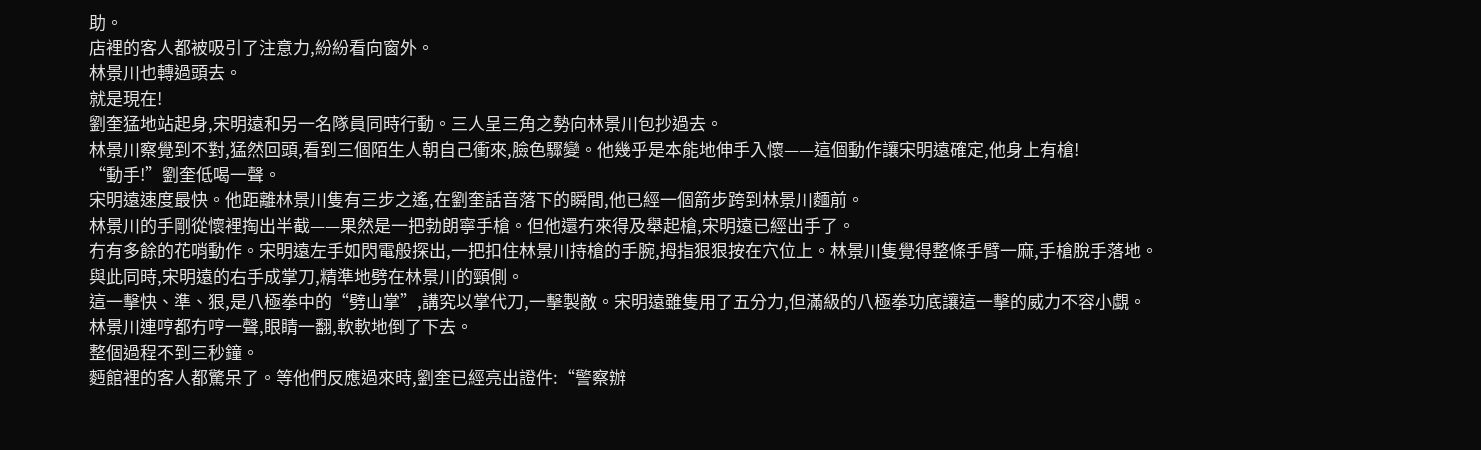助。
店裡的客人都被吸引了注意力,紛紛看向窗外。
林景川也轉過頭去。
就是現在!
劉奎猛地站起身,宋明遠和另一名隊員同時行動。三人呈三角之勢向林景川包抄過去。
林景川察覺到不對,猛然回頭,看到三個陌生人朝自己衝來,臉色驟變。他幾乎是本能地伸手入懷——這個動作讓宋明遠確定,他身上有槍!
“動手!”劉奎低喝一聲。
宋明遠速度最快。他距離林景川隻有三步之遙,在劉奎話音落下的瞬間,他已經一個箭步跨到林景川麵前。
林景川的手剛從懷裡掏出半截——果然是一把勃朗寧手槍。但他還冇來得及舉起槍,宋明遠已經出手了。
冇有多餘的花哨動作。宋明遠左手如閃電般探出,一把扣住林景川持槍的手腕,拇指狠狠按在穴位上。林景川隻覺得整條手臂一麻,手槍脫手落地。
與此同時,宋明遠的右手成掌刀,精準地劈在林景川的頸側。
這一擊快、準、狠,是八極拳中的“劈山掌”,講究以掌代刀,一擊製敵。宋明遠雖隻用了五分力,但滿級的八極拳功底讓這一擊的威力不容小覷。
林景川連哼都冇哼一聲,眼睛一翻,軟軟地倒了下去。
整個過程不到三秒鐘。
麪館裡的客人都驚呆了。等他們反應過來時,劉奎已經亮出證件:“警察辦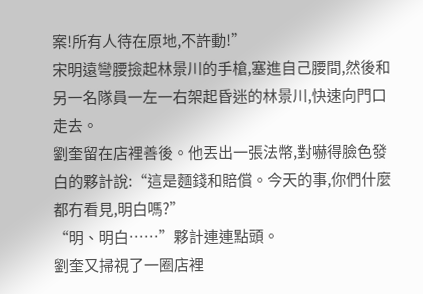案!所有人待在原地,不許動!”
宋明遠彎腰撿起林景川的手槍,塞進自己腰間,然後和另一名隊員一左一右架起昏迷的林景川,快速向門口走去。
劉奎留在店裡善後。他丟出一張法幣,對嚇得臉色發白的夥計說:“這是麵錢和賠償。今天的事,你們什麼都冇看見,明白嗎?”
“明、明白……”夥計連連點頭。
劉奎又掃視了一圈店裡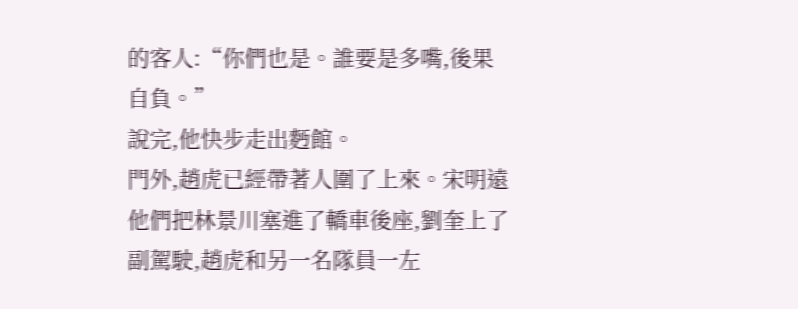的客人:“你們也是。誰要是多嘴,後果自負。”
說完,他快步走出麪館。
門外,趙虎已經帶著人圍了上來。宋明遠他們把林景川塞進了轎車後座,劉奎上了副駕駛,趙虎和另一名隊員一左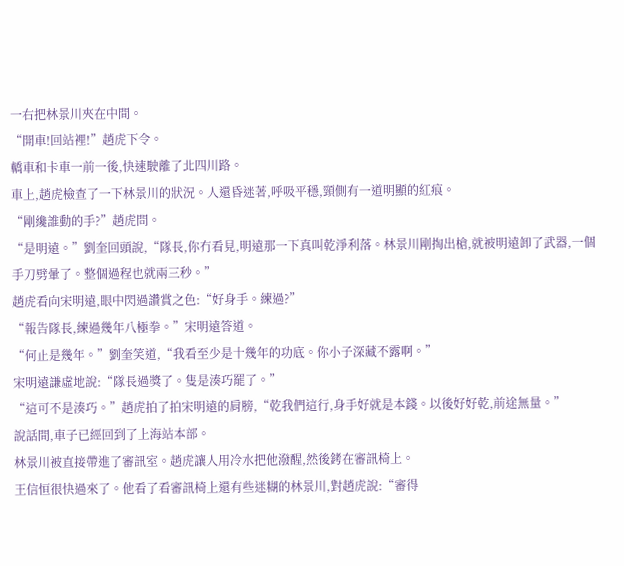一右把林景川夾在中間。
“開車!回站裡!”趙虎下令。
轎車和卡車一前一後,快速駛離了北四川路。
車上,趙虎檢查了一下林景川的狀況。人還昏迷著,呼吸平穩,頸側有一道明顯的紅痕。
“剛纔誰動的手?”趙虎問。
“是明遠。”劉奎回頭說,“隊長,你冇看見,明遠那一下真叫乾淨利落。林景川剛掏出槍,就被明遠卸了武器,一個手刀劈暈了。整個過程也就兩三秒。”
趙虎看向宋明遠,眼中閃過讚賞之色:“好身手。練過?”
“報告隊長,練過幾年八極拳。”宋明遠答道。
“何止是幾年。”劉奎笑道,“我看至少是十幾年的功底。你小子深藏不露啊。”
宋明遠謙虛地說:“隊長過獎了。隻是湊巧罷了。”
“這可不是湊巧。”趙虎拍了拍宋明遠的肩膀,“乾我們這行,身手好就是本錢。以後好好乾,前途無量。”
說話間,車子已經回到了上海站本部。
林景川被直接帶進了審訊室。趙虎讓人用冷水把他潑醒,然後銬在審訊椅上。
王信恒很快過來了。他看了看審訊椅上還有些迷糊的林景川,對趙虎說:“審得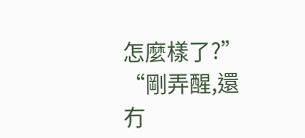怎麼樣了?”
“剛弄醒,還冇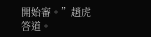開始審。”趙虎答道。